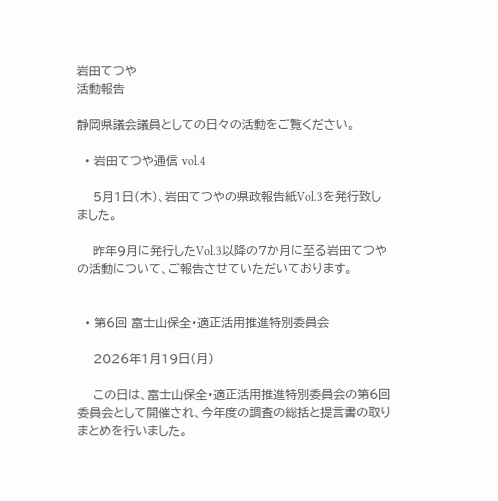岩田てつや
活動報告

静岡県議会議員としての日々の活動をご覧ください。

  • 岩田てつや通信 vol.4

    5月1日(木)、岩田てつやの県政報告紙Vol.3を発行致しました。

    昨年9月に発行したVol.3以降の7か月に至る岩田てつやの活動について、ご報告させていただいております。


  • 第6回 富士山保全・適正活用推進特別委員会

    2026年1月19日(月)

    この日は、富士山保全・適正活用推進特別委員会の第6回委員会として開催され、今年度の調査の総括と提言書の取りまとめを行いました。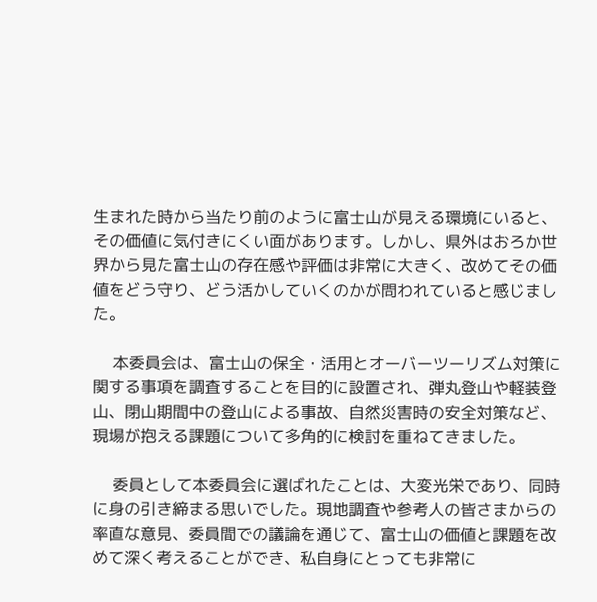生まれた時から当たり前のように富士山が見える環境にいると、その価値に気付きにくい面があります。しかし、県外はおろか世界から見た富士山の存在感や評価は非常に大きく、改めてその価値をどう守り、どう活かしていくのかが問われていると感じました。

    本委員会は、富士山の保全・活用とオーバーツーリズム対策に関する事項を調査することを目的に設置され、弾丸登山や軽装登山、閉山期間中の登山による事故、自然災害時の安全対策など、現場が抱える課題について多角的に検討を重ねてきました。

    委員として本委員会に選ばれたことは、大変光栄であり、同時に身の引き締まる思いでした。現地調査や参考人の皆さまからの率直な意見、委員間での議論を通じて、富士山の価値と課題を改めて深く考えることができ、私自身にとっても非常に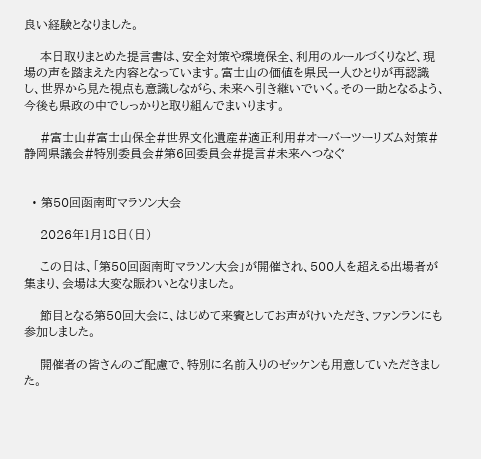良い経験となりました。

    本日取りまとめた提言書は、安全対策や環境保全、利用のルールづくりなど、現場の声を踏まえた内容となっています。富士山の価値を県民一人ひとりが再認識し、世界から見た視点も意識しながら、未来へ引き継いでいく。その一助となるよう、今後も県政の中でしっかりと取り組んでまいります。

    #富士山#富士山保全#世界文化遺産#適正利用#オーバーツーリズム対策#静岡県議会#特別委員会#第6回委員会#提言#未来へつなぐ


  • 第50回函南町マラソン大会

    2026年1月18日(日)

    この日は、「第50回函南町マラソン大会」が開催され、500人を超える出場者が集まり、会場は大変な賑わいとなりました。

    節目となる第50回大会に、はじめて来賓としてお声がけいただき、ファンランにも参加しました。

    開催者の皆さんのご配慮で、特別に名前入りのゼッケンも用意していただきました。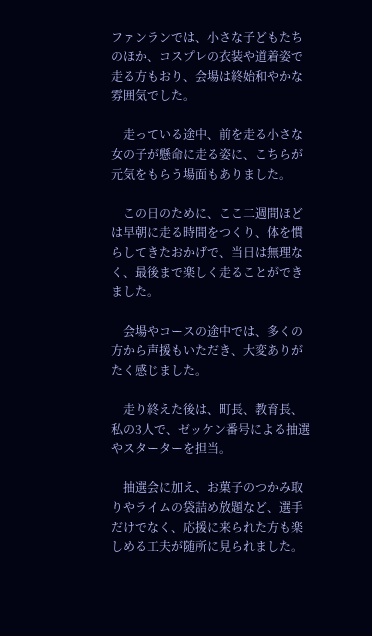ファンランでは、小さな子どもたちのほか、コスプレの衣装や道着姿で走る方もおり、会場は終始和やかな雰囲気でした。

    走っている途中、前を走る小さな女の子が懸命に走る姿に、こちらが元気をもらう場面もありました。

    この日のために、ここ二週間ほどは早朝に走る時間をつくり、体を慣らしてきたおかげで、当日は無理なく、最後まで楽しく走ることができました。

    会場やコースの途中では、多くの方から声援もいただき、大変ありがたく感じました。

    走り終えた後は、町長、教育長、私の3人で、ゼッケン番号による抽選やスターターを担当。

    抽選会に加え、お菓子のつかみ取りやライムの袋詰め放題など、選手だけでなく、応援に来られた方も楽しめる工夫が随所に見られました。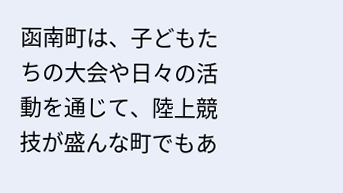函南町は、子どもたちの大会や日々の活動を通じて、陸上競技が盛んな町でもあ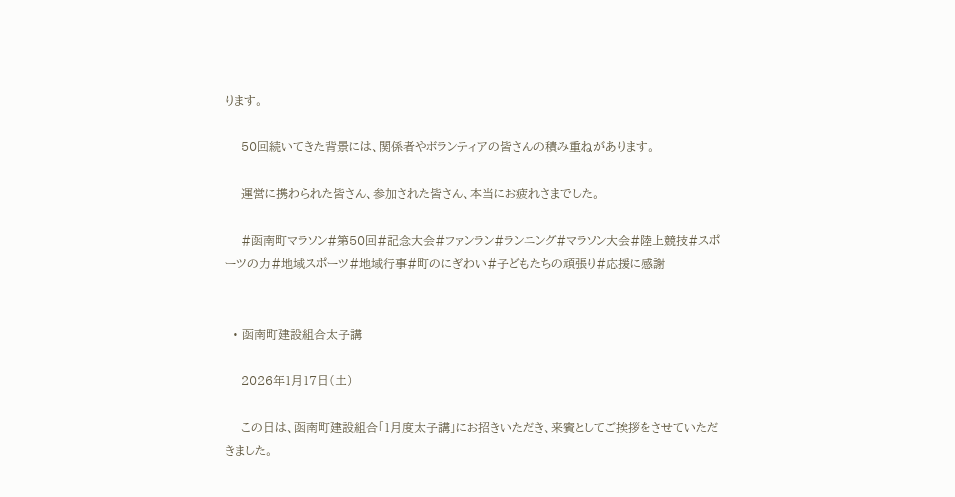ります。

    50回続いてきた背景には、関係者やボランティアの皆さんの積み重ねがあります。

    運営に携わられた皆さん、参加された皆さん、本当にお疲れさまでした。

    #函南町マラソン#第50回#記念大会#ファンラン#ランニング#マラソン大会#陸上競技#スポーツの力#地域スポーツ#地域行事#町のにぎわい#子どもたちの頑張り#応援に感謝


  • 函南町建設組合太子講

    2026年1月17日(土)

    この日は、函南町建設組合「1月度太子講」にお招きいただき、来賓としてご挨拶をさせていただきました。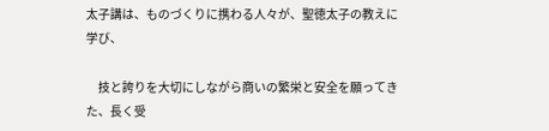太子講は、ものづくりに携わる人々が、聖徳太子の教えに学び、

    技と誇りを大切にしながら商いの繁栄と安全を願ってきた、長く受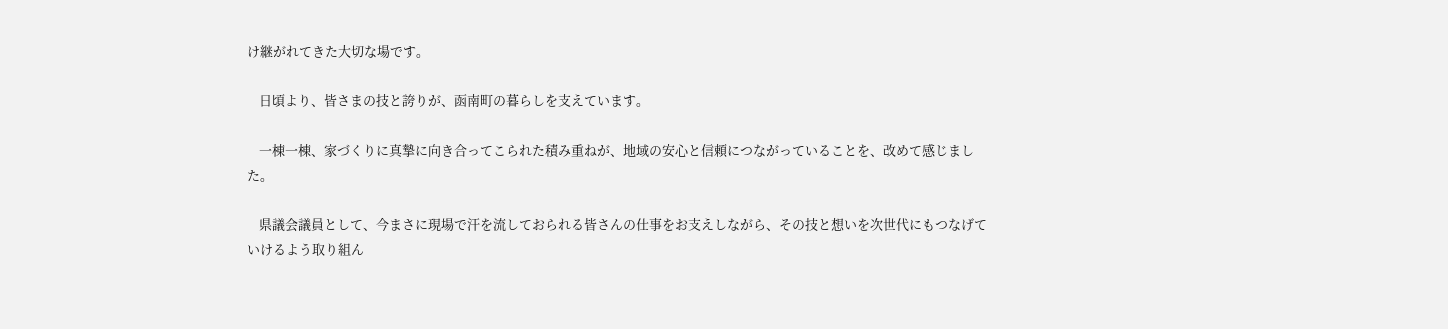け継がれてきた大切な場です。

    日頃より、皆さまの技と誇りが、函南町の暮らしを支えています。

    一棟一棟、家づくりに真摯に向き合ってこられた積み重ねが、地域の安心と信頼につながっていることを、改めて感じました。

    県議会議員として、今まさに現場で汗を流しておられる皆さんの仕事をお支えしながら、その技と想いを次世代にもつなげていけるよう取り組ん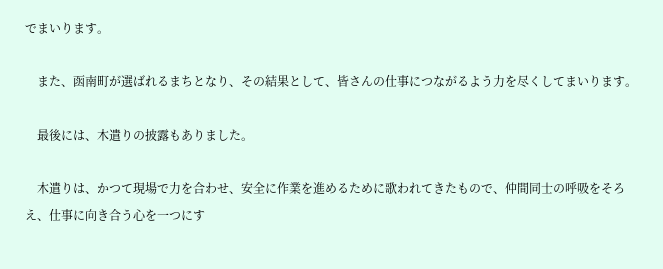でまいります。

    また、函南町が選ばれるまちとなり、その結果として、皆さんの仕事につながるよう力を尽くしてまいります。

    最後には、木遣りの披露もありました。

    木遣りは、かつて現場で力を合わせ、安全に作業を進めるために歌われてきたもので、仲間同士の呼吸をそろえ、仕事に向き合う心を一つにす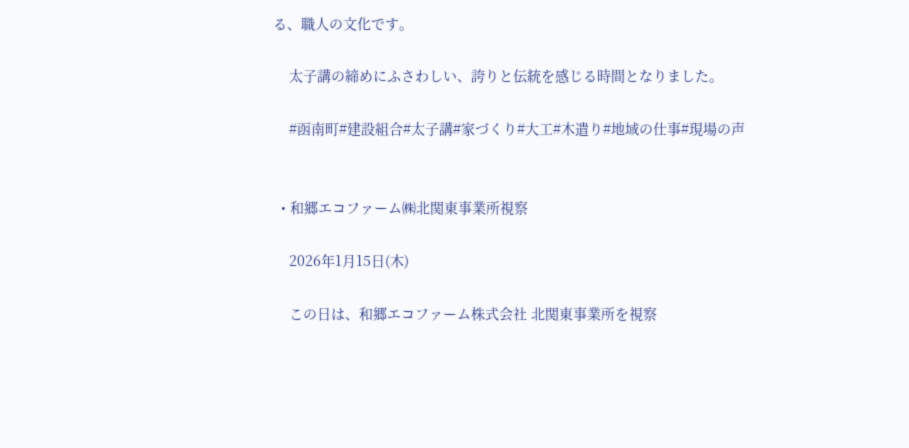る、職人の文化です。

    太子講の締めにふさわしい、誇りと伝統を感じる時間となりました。

    #函南町#建設組合#太子講#家づくり#大工#木遣り#地域の仕事#現場の声


  • 和郷エコファーム㈱北関東事業所視察

    2026年1月15日(木)

    この日は、和郷エコファーム株式会社 北関東事業所を視察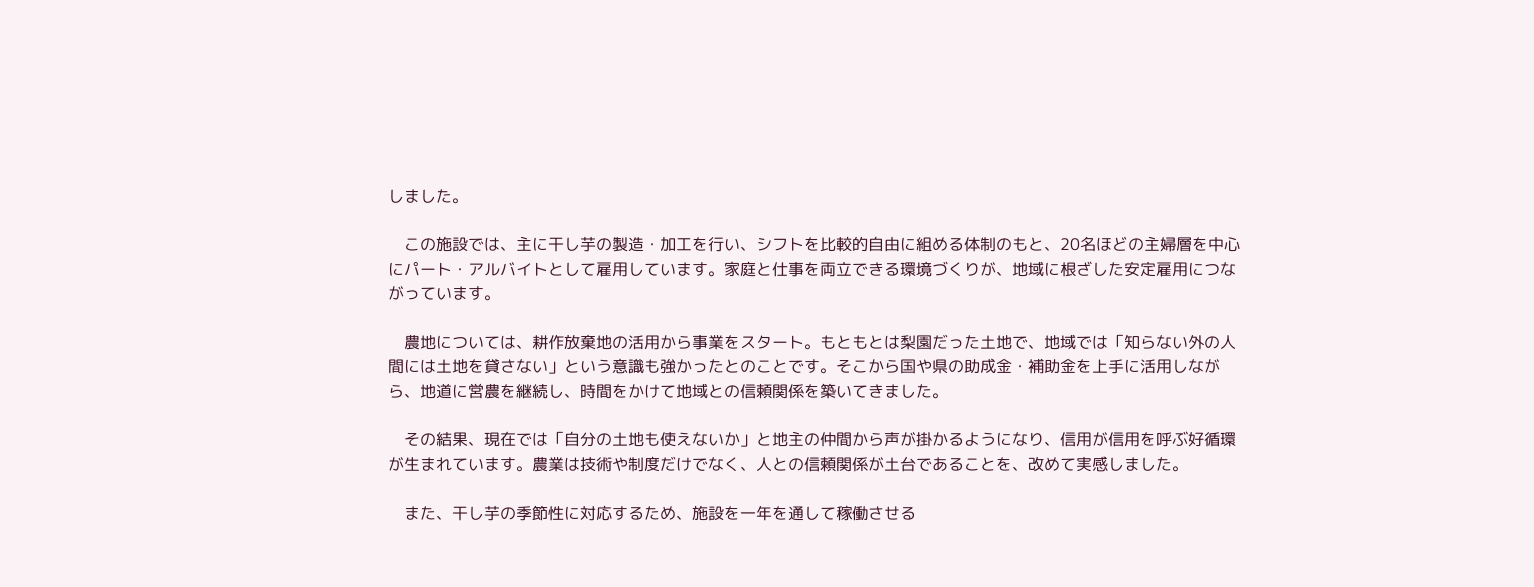しました。

    この施設では、主に干し芋の製造・加工を行い、シフトを比較的自由に組める体制のもと、20名ほどの主婦層を中心にパート・アルバイトとして雇用しています。家庭と仕事を両立できる環境づくりが、地域に根ざした安定雇用につながっています。

    農地については、耕作放棄地の活用から事業をスタート。もともとは梨園だった土地で、地域では「知らない外の人間には土地を貸さない」という意識も強かったとのことです。そこから国や県の助成金・補助金を上手に活用しながら、地道に営農を継続し、時間をかけて地域との信頼関係を築いてきました。

    その結果、現在では「自分の土地も使えないか」と地主の仲間から声が掛かるようになり、信用が信用を呼ぶ好循環が生まれています。農業は技術や制度だけでなく、人との信頼関係が土台であることを、改めて実感しました。

    また、干し芋の季節性に対応するため、施設を一年を通して稼働させる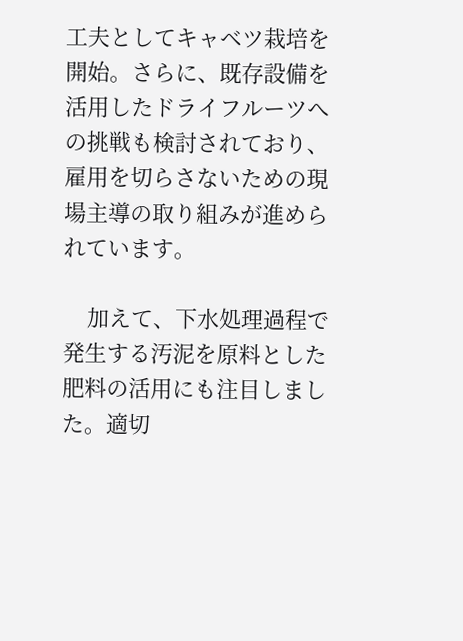工夫としてキャベツ栽培を開始。さらに、既存設備を活用したドライフルーツへの挑戦も検討されており、雇用を切らさないための現場主導の取り組みが進められています。

    加えて、下水処理過程で発生する汚泥を原料とした肥料の活用にも注目しました。適切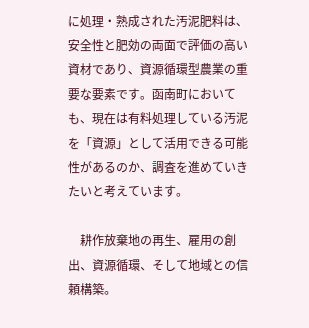に処理・熟成された汚泥肥料は、安全性と肥効の両面で評価の高い資材であり、資源循環型農業の重要な要素です。函南町においても、現在は有料処理している汚泥を「資源」として活用できる可能性があるのか、調査を進めていきたいと考えています。

    耕作放棄地の再生、雇用の創出、資源循環、そして地域との信頼構築。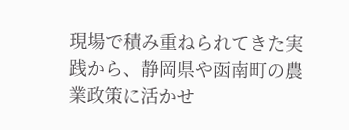現場で積み重ねられてきた実践から、静岡県や函南町の農業政策に活かせ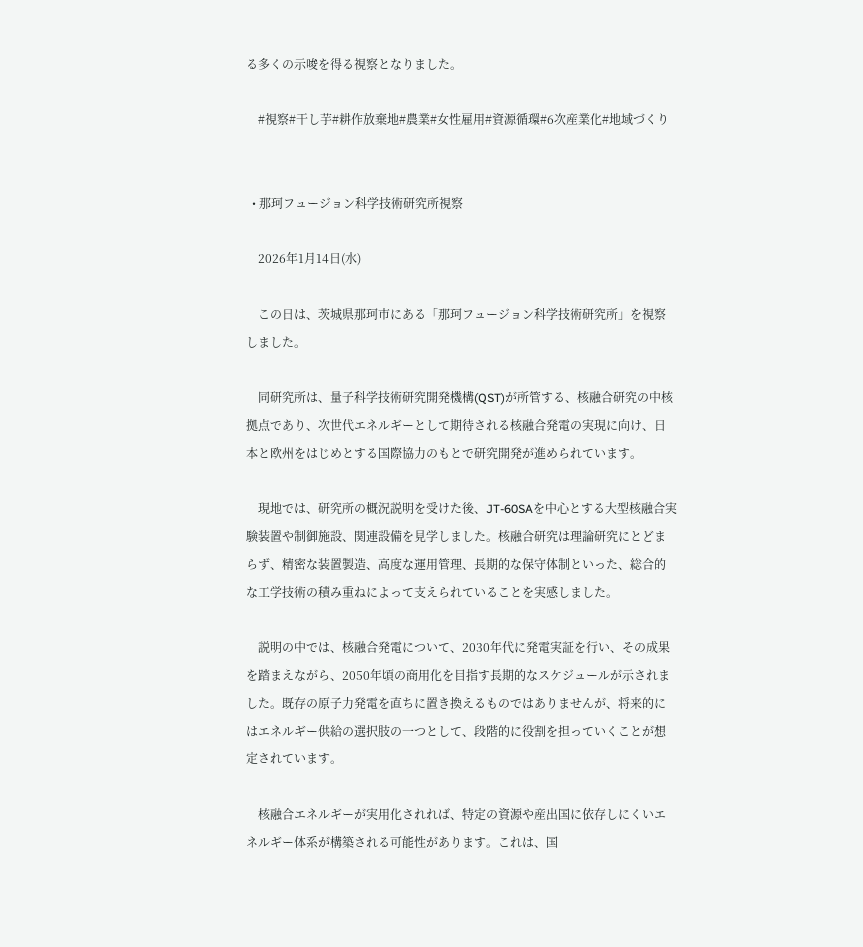る多くの示唆を得る視察となりました。

    #視察#干し芋#耕作放棄地#農業#女性雇用#資源循環#6次産業化#地域づくり


  • 那珂フュージョン科学技術研究所視察

    2026年1月14日(水)

    この日は、茨城県那珂市にある「那珂フュージョン科学技術研究所」を視察しました。

    同研究所は、量子科学技術研究開発機構(QST)が所管する、核融合研究の中核拠点であり、次世代エネルギーとして期待される核融合発電の実現に向け、日本と欧州をはじめとする国際協力のもとで研究開発が進められています。

    現地では、研究所の概況説明を受けた後、JT-60SAを中心とする大型核融合実験装置や制御施設、関連設備を見学しました。核融合研究は理論研究にとどまらず、精密な装置製造、高度な運用管理、長期的な保守体制といった、総合的な工学技術の積み重ねによって支えられていることを実感しました。

    説明の中では、核融合発電について、2030年代に発電実証を行い、その成果を踏まえながら、2050年頃の商用化を目指す長期的なスケジュールが示されました。既存の原子力発電を直ちに置き換えるものではありませんが、将来的にはエネルギー供給の選択肢の一つとして、段階的に役割を担っていくことが想定されています。

    核融合エネルギーが実用化されれば、特定の資源や産出国に依存しにくいエネルギー体系が構築される可能性があります。これは、国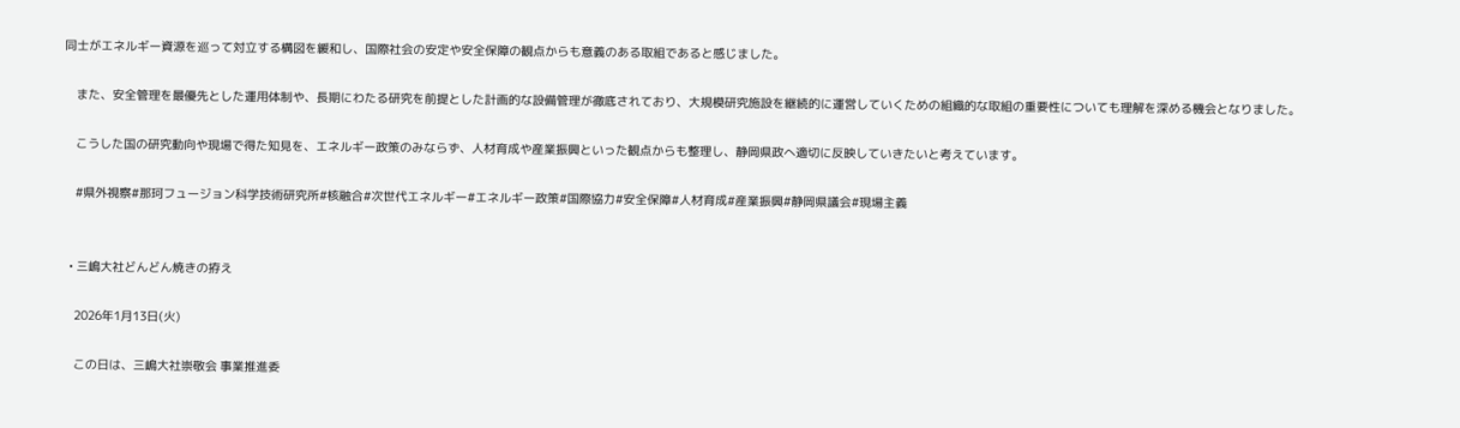同士がエネルギー資源を巡って対立する構図を緩和し、国際社会の安定や安全保障の観点からも意義のある取組であると感じました。

    また、安全管理を最優先とした運用体制や、長期にわたる研究を前提とした計画的な設備管理が徹底されており、大規模研究施設を継続的に運営していくための組織的な取組の重要性についても理解を深める機会となりました。

    こうした国の研究動向や現場で得た知見を、エネルギー政策のみならず、人材育成や産業振興といった観点からも整理し、静岡県政へ適切に反映していきたいと考えています。

    #県外視察#那珂フュージョン科学技術研究所#核融合#次世代エネルギー#エネルギー政策#国際協力#安全保障#人材育成#産業振興#静岡県議会#現場主義


  • 三嶋大社どんどん焼きの拵え

    2026年1月13日(火)

    この日は、三嶋大社崇敬会 事業推進委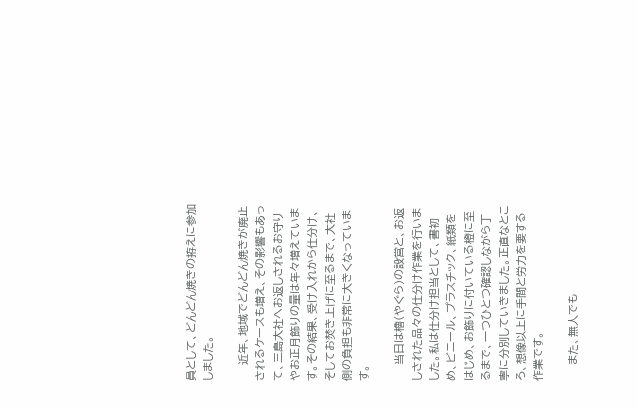員として、どんどん焼きの拵えに参加しました。

    近年、地域でどんどん焼きが廃止されるケースも増え、その影響もあって、三島大社へお返しされるお守りやお正月飾りの量は年々増えています。その結果、受け入れから仕分け、そしてお焚き上げに至るまで、大社側の負担も非常に大きくなっています。

    当日は櫓(やぐら)の設営と、お返しされた品々の仕分け作業を行いました。私は仕分け担当として、書初め、ビニール、プラスチック、紙類をはじめ、お飾りに付いている橙に至るまで、一つひとつ確認しながら丁寧に分別していきました。正直なところ、想像以上に手間と労力を要する作業です。

    また、無人でも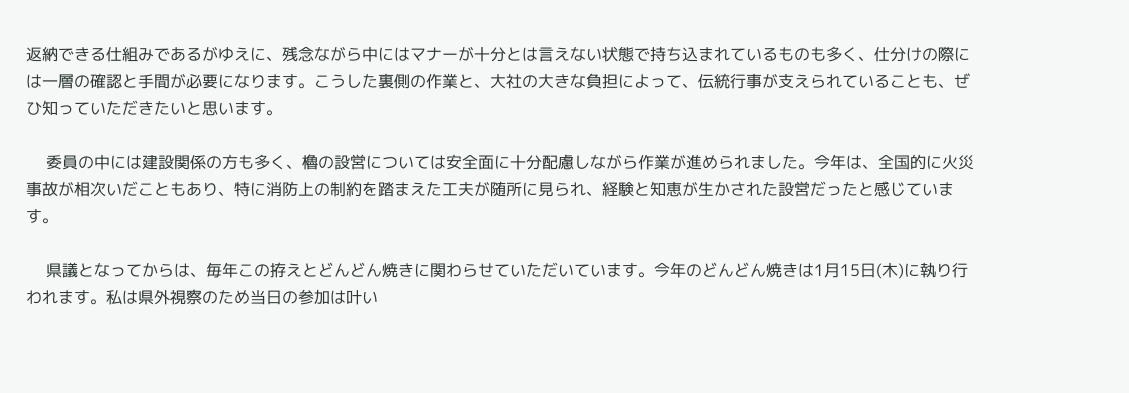返納できる仕組みであるがゆえに、残念ながら中にはマナーが十分とは言えない状態で持ち込まれているものも多く、仕分けの際には一層の確認と手間が必要になります。こうした裏側の作業と、大社の大きな負担によって、伝統行事が支えられていることも、ぜひ知っていただきたいと思います。

    委員の中には建設関係の方も多く、櫓の設営については安全面に十分配慮しながら作業が進められました。今年は、全国的に火災事故が相次いだこともあり、特に消防上の制約を踏まえた工夫が随所に見られ、経験と知恵が生かされた設営だったと感じています。

    県議となってからは、毎年この拵えとどんどん焼きに関わらせていただいています。今年のどんどん焼きは1月15日(木)に執り行われます。私は県外視察のため当日の参加は叶い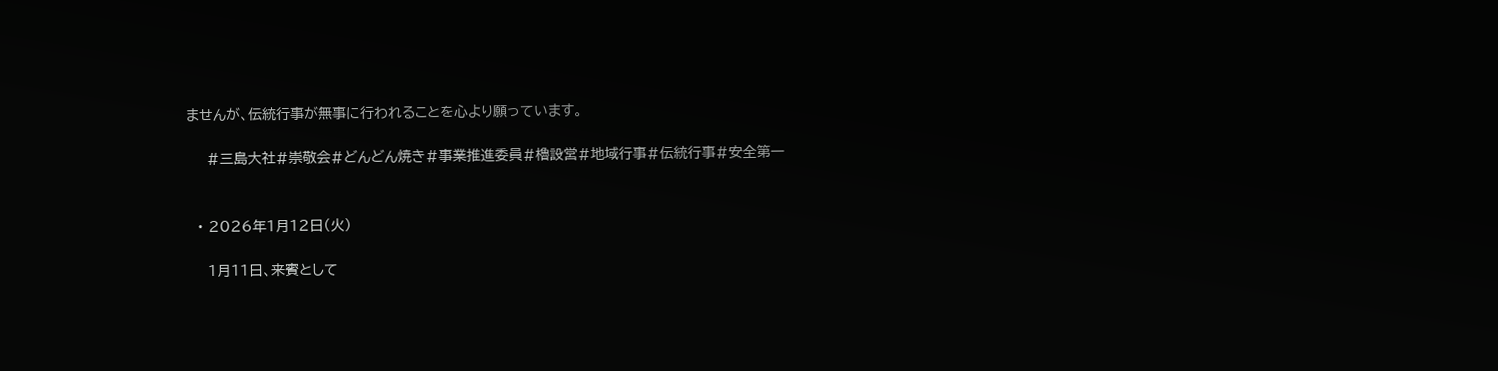ませんが、伝統行事が無事に行われることを心より願っています。

    #三島大社#崇敬会#どんどん焼き#事業推進委員#櫓設営#地域行事#伝統行事#安全第一


  • 2026年1月12日(火)

    1月11日、来賓として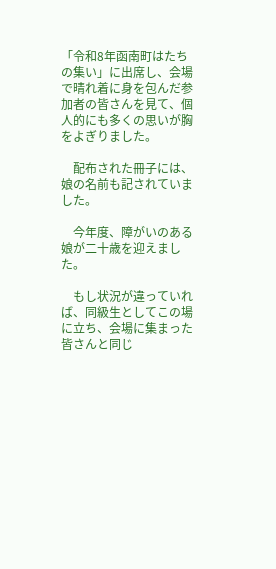「令和8年函南町はたちの集い」に出席し、会場で晴れ着に身を包んだ参加者の皆さんを見て、個人的にも多くの思いが胸をよぎりました。

    配布された冊子には、娘の名前も記されていました。

    今年度、障がいのある娘が二十歳を迎えました。

    もし状況が違っていれば、同級生としてこの場に立ち、会場に集まった皆さんと同じ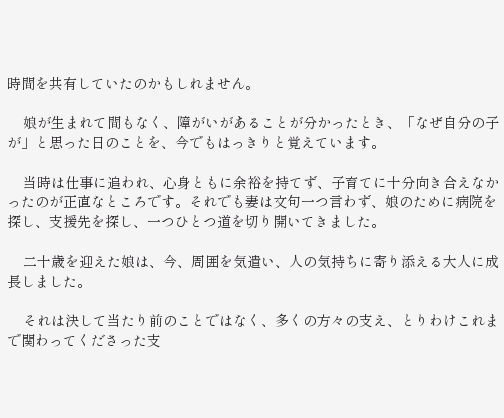時間を共有していたのかもしれません。

    娘が生まれて間もなく、障がいがあることが分かったとき、「なぜ自分の子が」と思った日のことを、今でもはっきりと覚えています。

    当時は仕事に追われ、心身ともに余裕を持てず、子育てに十分向き合えなかったのが正直なところです。それでも妻は文句一つ言わず、娘のために病院を探し、支援先を探し、一つひとつ道を切り開いてきました。

    二十歳を迎えた娘は、今、周囲を気遣い、人の気持ちに寄り添える大人に成長しました。

    それは決して当たり前のことではなく、多くの方々の支え、とりわけこれまで関わってくださった支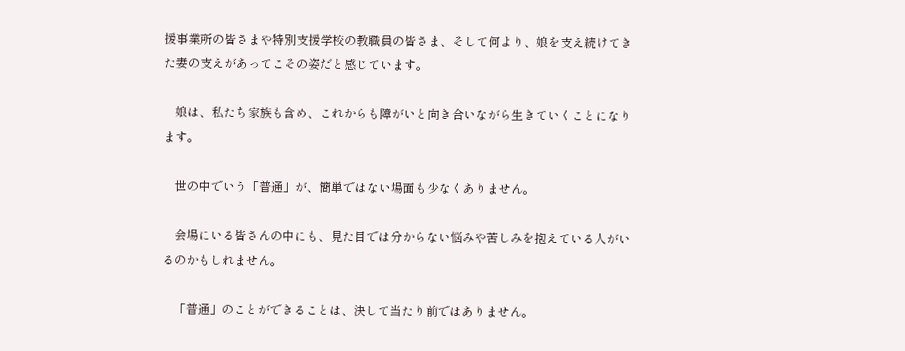援事業所の皆さまや特別支援学校の教職員の皆さま、そして何より、娘を支え続けてきた妻の支えがあってこその姿だと感じています。

    娘は、私たち家族も含め、これからも障がいと向き合いながら生きていくことになります。

    世の中でいう「普通」が、簡単ではない場面も少なくありません。

    会場にいる皆さんの中にも、見た目では分からない悩みや苦しみを抱えている人がいるのかもしれません。

    「普通」のことができることは、決して当たり前ではありません。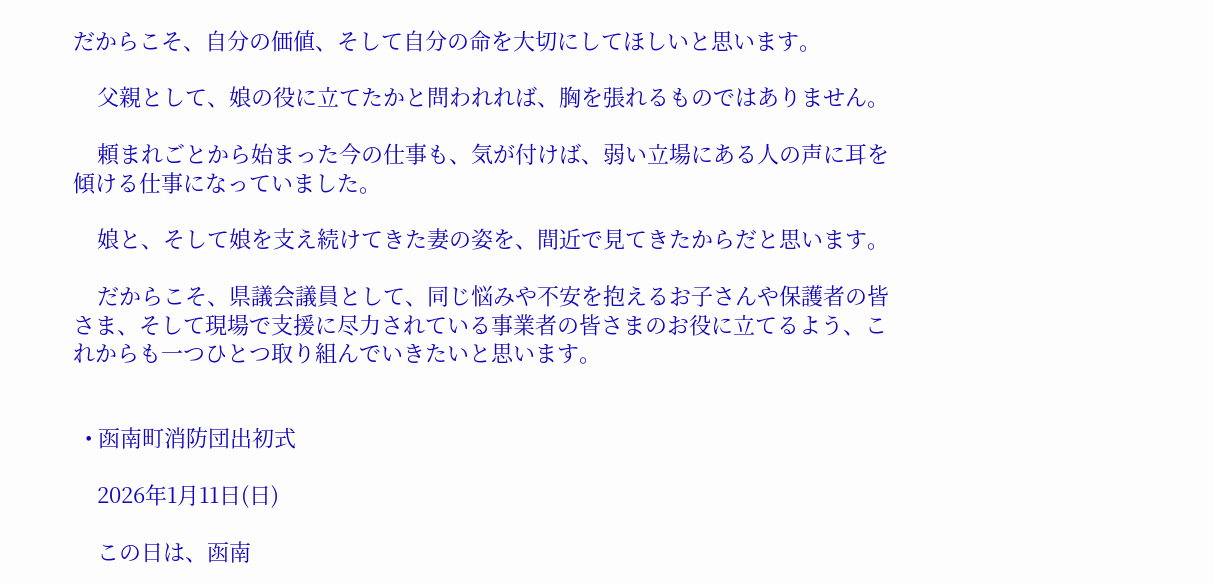だからこそ、自分の価値、そして自分の命を大切にしてほしいと思います。

    父親として、娘の役に立てたかと問われれば、胸を張れるものではありません。

    頼まれごとから始まった今の仕事も、気が付けば、弱い立場にある人の声に耳を傾ける仕事になっていました。

    娘と、そして娘を支え続けてきた妻の姿を、間近で見てきたからだと思います。

    だからこそ、県議会議員として、同じ悩みや不安を抱えるお子さんや保護者の皆さま、そして現場で支援に尽力されている事業者の皆さまのお役に立てるよう、これからも一つひとつ取り組んでいきたいと思います。


  • 函南町消防団出初式

    2026年1月11日(日)

    この日は、函南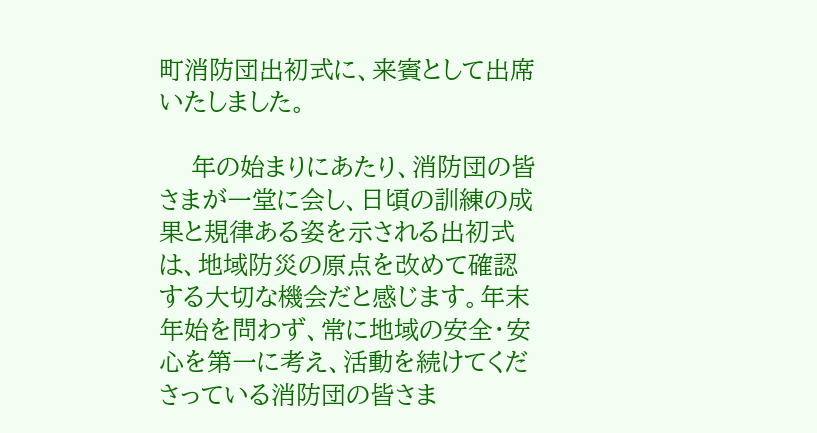町消防団出初式に、来賓として出席いたしました。

    年の始まりにあたり、消防団の皆さまが一堂に会し、日頃の訓練の成果と規律ある姿を示される出初式は、地域防災の原点を改めて確認する大切な機会だと感じます。年末年始を問わず、常に地域の安全・安心を第一に考え、活動を続けてくださっている消防団の皆さま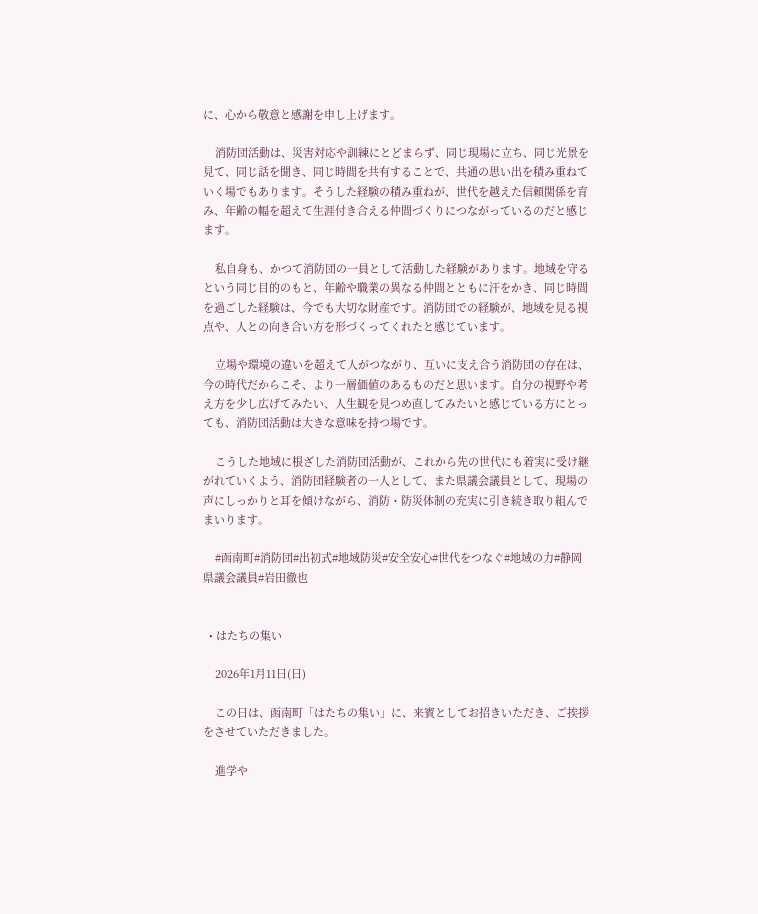に、心から敬意と感謝を申し上げます。

    消防団活動は、災害対応や訓練にとどまらず、同じ現場に立ち、同じ光景を見て、同じ話を聞き、同じ時間を共有することで、共通の思い出を積み重ねていく場でもあります。そうした経験の積み重ねが、世代を越えた信頼関係を育み、年齢の幅を超えて生涯付き合える仲間づくりにつながっているのだと感じます。

    私自身も、かつて消防団の一員として活動した経験があります。地域を守るという同じ目的のもと、年齢や職業の異なる仲間とともに汗をかき、同じ時間を過ごした経験は、今でも大切な財産です。消防団での経験が、地域を見る視点や、人との向き合い方を形づくってくれたと感じています。

    立場や環境の違いを超えて人がつながり、互いに支え合う消防団の存在は、今の時代だからこそ、より一層価値のあるものだと思います。自分の視野や考え方を少し広げてみたい、人生観を見つめ直してみたいと感じている方にとっても、消防団活動は大きな意味を持つ場です。

    こうした地域に根ざした消防団活動が、これから先の世代にも着実に受け継がれていくよう、消防団経験者の一人として、また県議会議員として、現場の声にしっかりと耳を傾けながら、消防・防災体制の充実に引き続き取り組んでまいります。

    #函南町#消防団#出初式#地域防災#安全安心#世代をつなぐ#地域の力#静岡県議会議員#岩田徹也


  • はたちの集い

    2026年1月11日(日)

    この日は、函南町「はたちの集い」に、来賓としてお招きいただき、ご挨拶をさせていただきました。

    進学や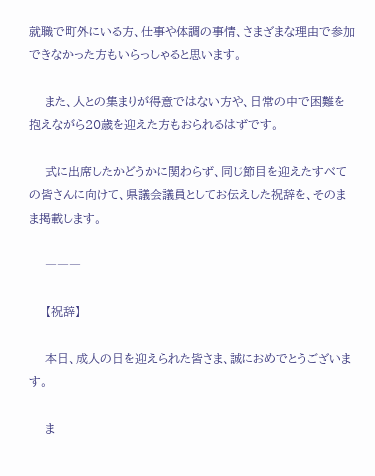就職で町外にいる方、仕事や体調の事情、さまざまな理由で参加できなかった方もいらっしゃると思います。

    また、人との集まりが得意ではない方や、日常の中で困難を抱えながら20歳を迎えた方もおられるはずです。

    式に出席したかどうかに関わらず、同じ節目を迎えたすべての皆さんに向けて、県議会議員としてお伝えした祝辞を、そのまま掲載します。

    ―――

    【祝辞】

    本日、成人の日を迎えられた皆さま、誠におめでとうございます。

    ま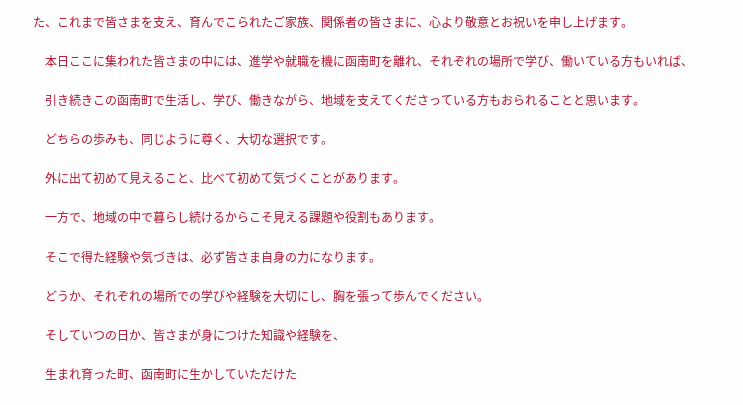た、これまで皆さまを支え、育んでこられたご家族、関係者の皆さまに、心より敬意とお祝いを申し上げます。

    本日ここに集われた皆さまの中には、進学や就職を機に函南町を離れ、それぞれの場所で学び、働いている方もいれば、

    引き続きこの函南町で生活し、学び、働きながら、地域を支えてくださっている方もおられることと思います。

    どちらの歩みも、同じように尊く、大切な選択です。

    外に出て初めて見えること、比べて初めて気づくことがあります。

    一方で、地域の中で暮らし続けるからこそ見える課題や役割もあります。

    そこで得た経験や気づきは、必ず皆さま自身の力になります。

    どうか、それぞれの場所での学びや経験を大切にし、胸を張って歩んでください。

    そしていつの日か、皆さまが身につけた知識や経験を、

    生まれ育った町、函南町に生かしていただけた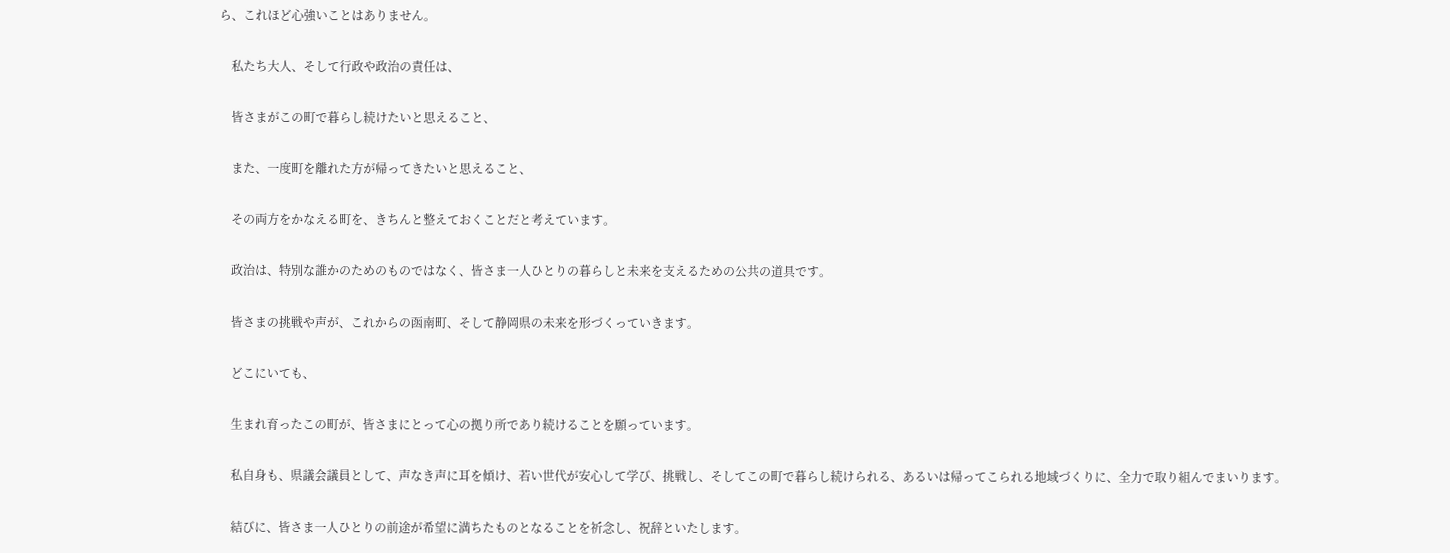ら、これほど心強いことはありません。

    私たち大人、そして行政や政治の責任は、

    皆さまがこの町で暮らし続けたいと思えること、

    また、一度町を離れた方が帰ってきたいと思えること、

    その両方をかなえる町を、きちんと整えておくことだと考えています。

    政治は、特別な誰かのためのものではなく、皆さま一人ひとりの暮らしと未来を支えるための公共の道具です。

    皆さまの挑戦や声が、これからの函南町、そして静岡県の未来を形づくっていきます。

    どこにいても、

    生まれ育ったこの町が、皆さまにとって心の拠り所であり続けることを願っています。

    私自身も、県議会議員として、声なき声に耳を傾け、若い世代が安心して学び、挑戦し、そしてこの町で暮らし続けられる、あるいは帰ってこられる地域づくりに、全力で取り組んでまいります。

    結びに、皆さま一人ひとりの前途が希望に満ちたものとなることを祈念し、祝辞といたします。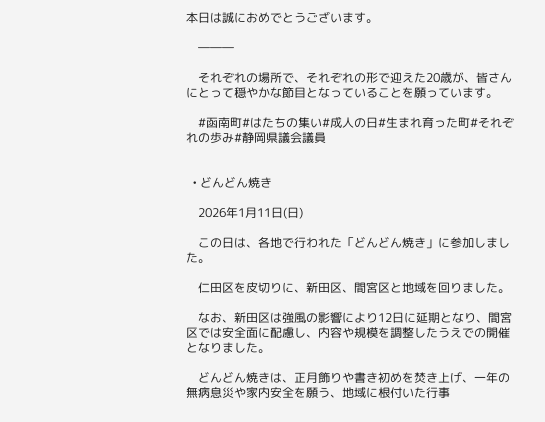本日は誠におめでとうございます。

    ―――

    それぞれの場所で、それぞれの形で迎えた20歳が、皆さんにとって穏やかな節目となっていることを願っています。

    #函南町#はたちの集い#成人の日#生まれ育った町#それぞれの歩み#静岡県議会議員


  • どんどん焼き

    2026年1月11日(日)

    この日は、各地で行われた「どんどん焼き」に参加しました。

    仁田区を皮切りに、新田区、間宮区と地域を回りました。

    なお、新田区は強風の影響により12日に延期となり、間宮区では安全面に配慮し、内容や規模を調整したうえでの開催となりました。

    どんどん焼きは、正月飾りや書き初めを焚き上げ、一年の無病息災や家内安全を願う、地域に根付いた行事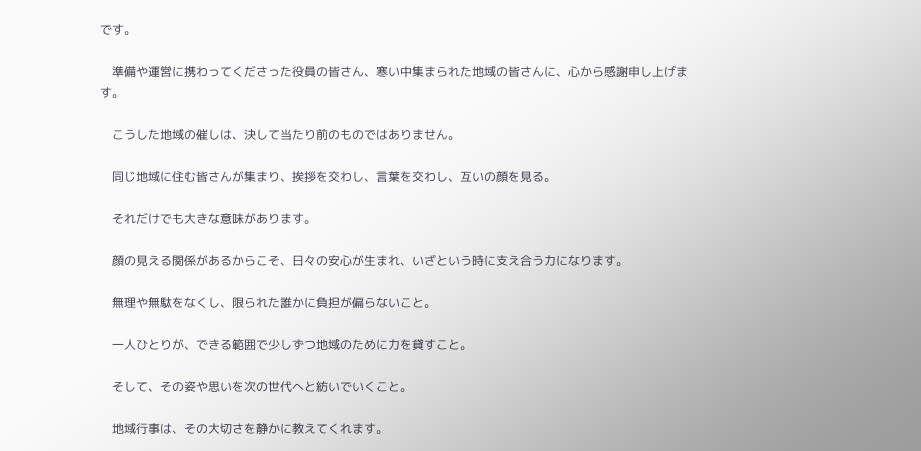です。

    準備や運営に携わってくださった役員の皆さん、寒い中集まられた地域の皆さんに、心から感謝申し上げます。

    こうした地域の催しは、決して当たり前のものではありません。

    同じ地域に住む皆さんが集まり、挨拶を交わし、言葉を交わし、互いの顔を見る。

    それだけでも大きな意味があります。

    顔の見える関係があるからこそ、日々の安心が生まれ、いざという時に支え合う力になります。

    無理や無駄をなくし、限られた誰かに負担が偏らないこと。

    一人ひとりが、できる範囲で少しずつ地域のために力を貸すこと。

    そして、その姿や思いを次の世代へと紡いでいくこと。

    地域行事は、その大切さを静かに教えてくれます。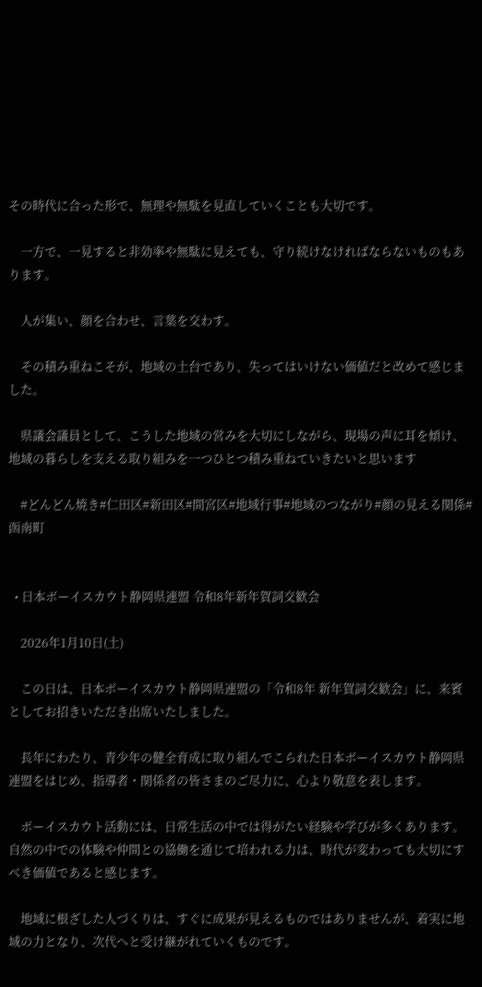その時代に合った形で、無理や無駄を見直していくことも大切です。

    一方で、一見すると非効率や無駄に見えても、守り続けなければならないものもあります。

    人が集い、顔を合わせ、言葉を交わす。

    その積み重ねこそが、地域の土台であり、失ってはいけない価値だと改めて感じました。

    県議会議員として、こうした地域の営みを大切にしながら、現場の声に耳を傾け、地域の暮らしを支える取り組みを一つひとつ積み重ねていきたいと思います

    #どんどん焼き#仁田区#新田区#間宮区#地域行事#地域のつながり#顔の見える関係#函南町


  • 日本ボーイスカウト静岡県連盟 令和8年新年賀詞交歓会

    2026年1月10日(土)

    この日は、日本ボーイスカウト静岡県連盟の「令和8年 新年賀詞交歓会」に、来賓としてお招きいただき出席いたしました。

    長年にわたり、青少年の健全育成に取り組んでこられた日本ボーイスカウト静岡県連盟をはじめ、指導者・関係者の皆さまのご尽力に、心より敬意を表します。

    ボーイスカウト活動には、日常生活の中では得がたい経験や学びが多くあります。自然の中での体験や仲間との協働を通じて培われる力は、時代が変わっても大切にすべき価値であると感じます。

    地域に根ざした人づくりは、すぐに成果が見えるものではありませんが、着実に地域の力となり、次代へと受け継がれていくものです。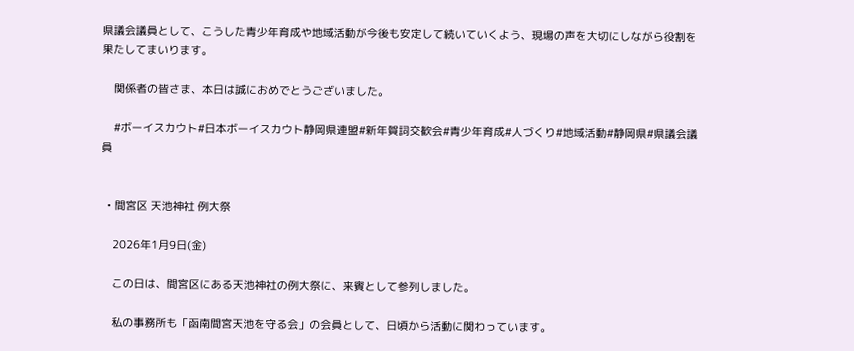県議会議員として、こうした青少年育成や地域活動が今後も安定して続いていくよう、現場の声を大切にしながら役割を果たしてまいります。

    関係者の皆さま、本日は誠におめでとうございました。

    #ボーイスカウト#日本ボーイスカウト静岡県連盟#新年賀詞交歓会#青少年育成#人づくり#地域活動#静岡県#県議会議員


  • 間宮区 天池神社 例大祭

    2026年1月9日(金)

    この日は、間宮区にある天池神社の例大祭に、来賓として参列しました。

    私の事務所も「函南間宮天池を守る会」の会員として、日頃から活動に関わっています。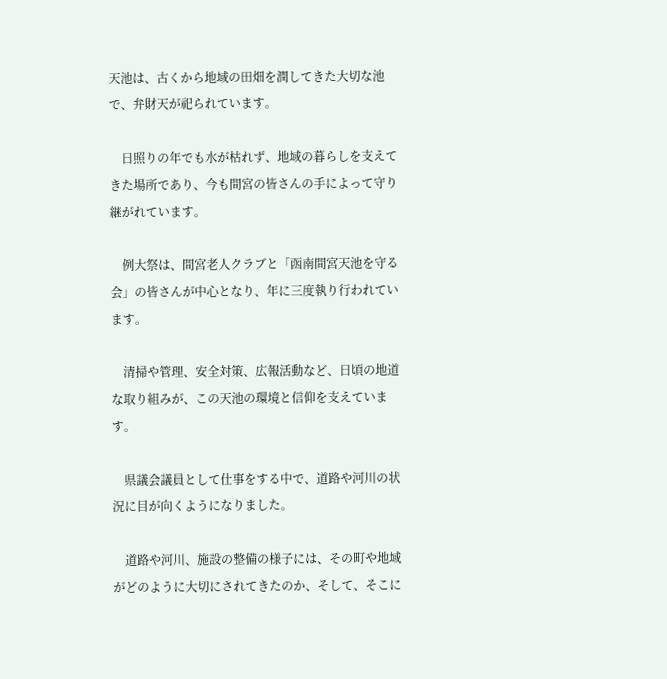天池は、古くから地域の田畑を潤してきた大切な池で、弁財天が祀られています。

    日照りの年でも水が枯れず、地域の暮らしを支えてきた場所であり、今も間宮の皆さんの手によって守り継がれています。

    例大祭は、間宮老人クラブと「函南間宮天池を守る会」の皆さんが中心となり、年に三度執り行われています。

    清掃や管理、安全対策、広報活動など、日頃の地道な取り組みが、この天池の環境と信仰を支えています。

    県議会議員として仕事をする中で、道路や河川の状況に目が向くようになりました。

    道路や河川、施設の整備の様子には、その町や地域がどのように大切にされてきたのか、そして、そこに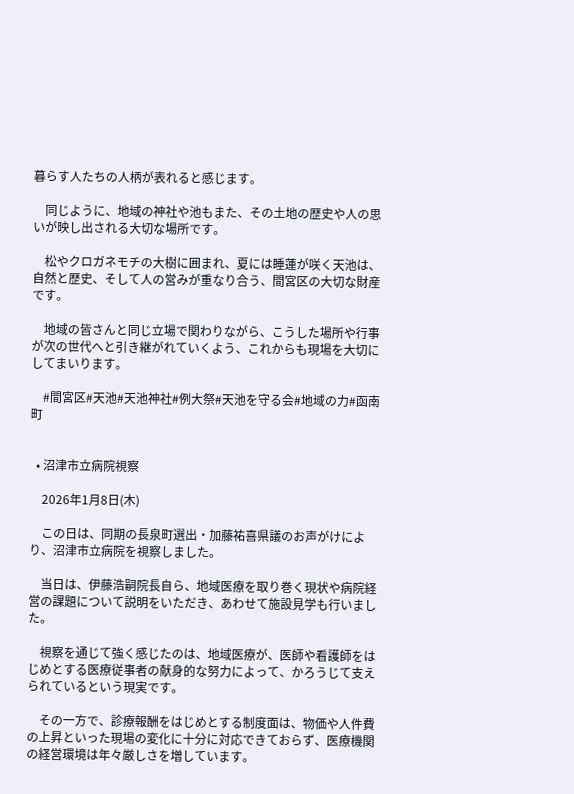暮らす人たちの人柄が表れると感じます。

    同じように、地域の神社や池もまた、その土地の歴史や人の思いが映し出される大切な場所です。

    松やクロガネモチの大樹に囲まれ、夏には睡蓮が咲く天池は、自然と歴史、そして人の営みが重なり合う、間宮区の大切な財産です。

    地域の皆さんと同じ立場で関わりながら、こうした場所や行事が次の世代へと引き継がれていくよう、これからも現場を大切にしてまいります。

    #間宮区#天池#天池神社#例大祭#天池を守る会#地域の力#函南町


  • 沼津市立病院視察

    2026年1月8日(木)

    この日は、同期の長泉町選出・加藤祐喜県議のお声がけにより、沼津市立病院を視察しました。

    当日は、伊藤浩嗣院長自ら、地域医療を取り巻く現状や病院経営の課題について説明をいただき、あわせて施設見学も行いました。

    視察を通じて強く感じたのは、地域医療が、医師や看護師をはじめとする医療従事者の献身的な努力によって、かろうじて支えられているという現実です。

    その一方で、診療報酬をはじめとする制度面は、物価や人件費の上昇といった現場の変化に十分に対応できておらず、医療機関の経営環境は年々厳しさを増しています。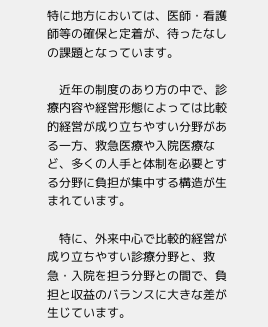特に地方においては、医師・看護師等の確保と定着が、待ったなしの課題となっています。

    近年の制度のあり方の中で、診療内容や経営形態によっては比較的経営が成り立ちやすい分野がある一方、救急医療や入院医療など、多くの人手と体制を必要とする分野に負担が集中する構造が生まれています。

    特に、外来中心で比較的経営が成り立ちやすい診療分野と、救急・入院を担う分野との間で、負担と収益のバランスに大きな差が生じています。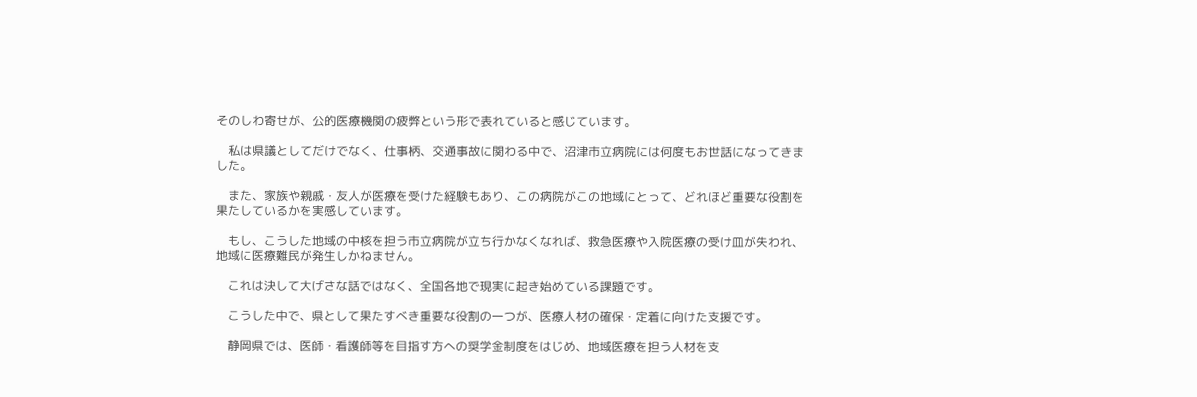そのしわ寄せが、公的医療機関の疲弊という形で表れていると感じています。

    私は県議としてだけでなく、仕事柄、交通事故に関わる中で、沼津市立病院には何度もお世話になってきました。

    また、家族や親戚・友人が医療を受けた経験もあり、この病院がこの地域にとって、どれほど重要な役割を果たしているかを実感しています。

    もし、こうした地域の中核を担う市立病院が立ち行かなくなれば、救急医療や入院医療の受け皿が失われ、地域に医療難民が発生しかねません。

    これは決して大げさな話ではなく、全国各地で現実に起き始めている課題です。

    こうした中で、県として果たすべき重要な役割の一つが、医療人材の確保・定着に向けた支援です。

    静岡県では、医師・看護師等を目指す方への奨学金制度をはじめ、地域医療を担う人材を支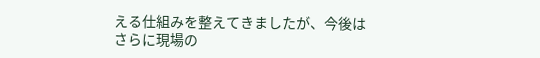える仕組みを整えてきましたが、今後はさらに現場の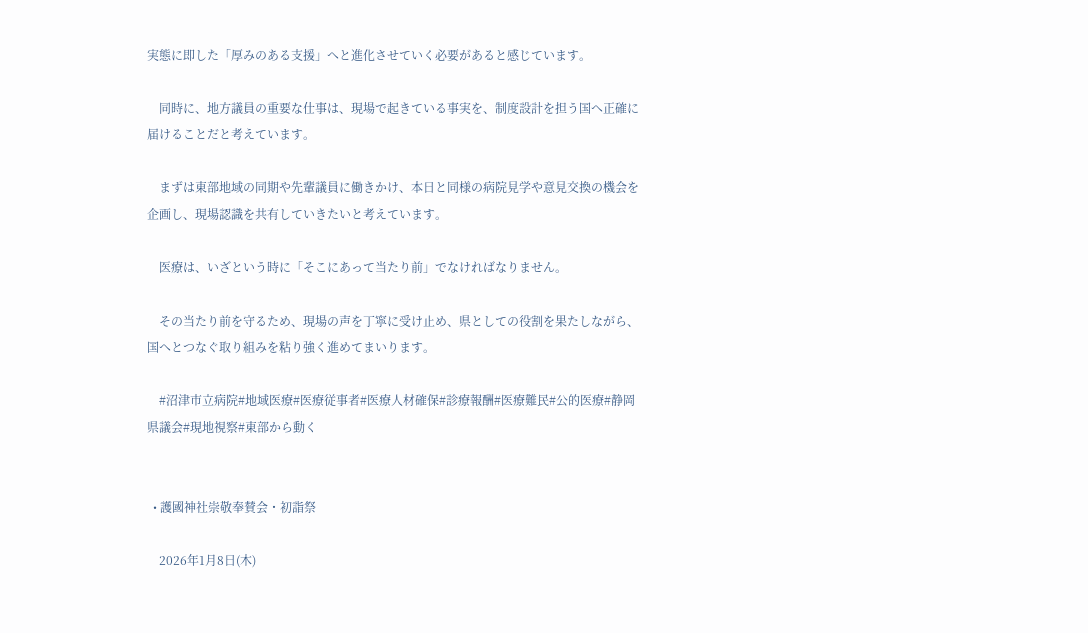実態に即した「厚みのある支援」へと進化させていく必要があると感じています。

    同時に、地方議員の重要な仕事は、現場で起きている事実を、制度設計を担う国へ正確に届けることだと考えています。

    まずは東部地域の同期や先輩議員に働きかけ、本日と同様の病院見学や意見交換の機会を企画し、現場認識を共有していきたいと考えています。

    医療は、いざという時に「そこにあって当たり前」でなければなりません。

    その当たり前を守るため、現場の声を丁寧に受け止め、県としての役割を果たしながら、国へとつなぐ取り組みを粘り強く進めてまいります。

    #沼津市立病院#地域医療#医療従事者#医療人材確保#診療報酬#医療難民#公的医療#静岡県議会#現地視察#東部から動く


  • 護國神社崇敬奉賛会・初詣祭

    2026年1月8日(木)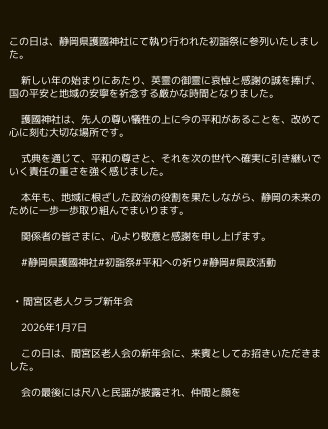この日は、静岡県護國神社にて執り行われた初詣祭に参列いたしました。

    新しい年の始まりにあたり、英霊の御霊に哀悼と感謝の誠を捧げ、国の平安と地域の安寧を祈念する厳かな時間となりました。

    護國神社は、先人の尊い犠牲の上に今の平和があることを、改めて心に刻む大切な場所です。

    式典を通じて、平和の尊さと、それを次の世代へ確実に引き継いでいく責任の重さを強く感じました。

    本年も、地域に根ざした政治の役割を果たしながら、静岡の未来のために一歩一歩取り組んでまいります。

    関係者の皆さまに、心より敬意と感謝を申し上げます。

    #静岡県護國神社#初詣祭#平和への祈り#静岡#県政活動


  • 間宮区老人クラブ新年会

    2026年1月7日

    この日は、間宮区老人会の新年会に、来賓としてお招きいただきました。

    会の最後には尺八と民謡が披露され、仲間と顔を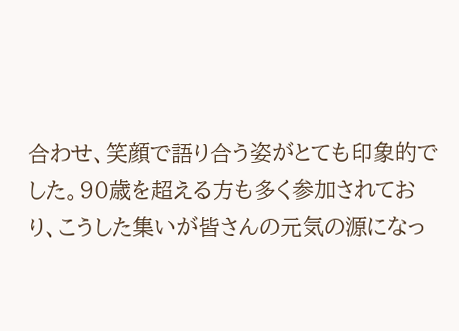合わせ、笑顔で語り合う姿がとても印象的でした。90歳を超える方も多く参加されており、こうした集いが皆さんの元気の源になっ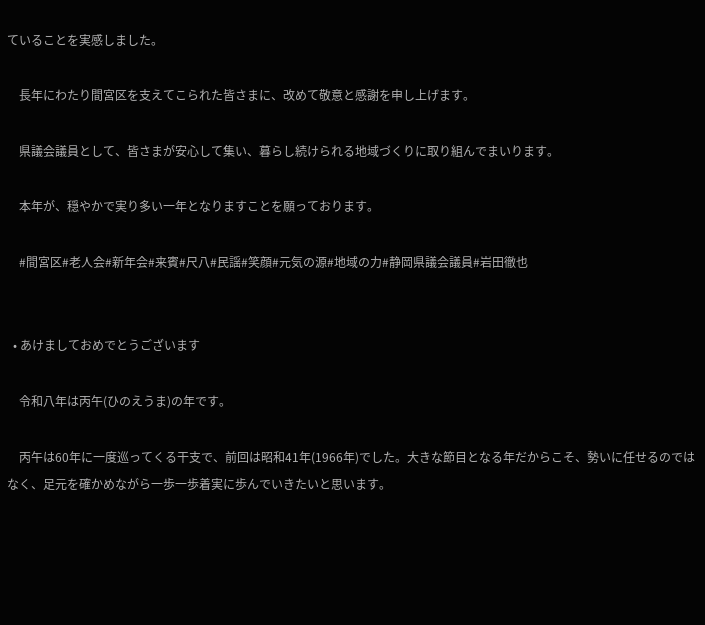ていることを実感しました。

    長年にわたり間宮区を支えてこられた皆さまに、改めて敬意と感謝を申し上げます。

    県議会議員として、皆さまが安心して集い、暮らし続けられる地域づくりに取り組んでまいります。

    本年が、穏やかで実り多い一年となりますことを願っております。

    #間宮区#老人会#新年会#来賓#尺八#民謡#笑顔#元気の源#地域の力#静岡県議会議員#岩田徹也


  • あけましておめでとうございます

    令和八年は丙午(ひのえうま)の年です。

    丙午は60年に一度巡ってくる干支で、前回は昭和41年(1966年)でした。大きな節目となる年だからこそ、勢いに任せるのではなく、足元を確かめながら一歩一歩着実に歩んでいきたいと思います。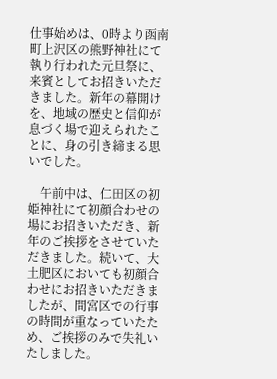仕事始めは、0時より函南町上沢区の熊野神社にて執り行われた元旦祭に、来賓としてお招きいただきました。新年の幕開けを、地域の歴史と信仰が息づく場で迎えられたことに、身の引き締まる思いでした。

    午前中は、仁田区の初姫神社にて初顔合わせの場にお招きいただき、新年のご挨拶をさせていただきました。続いて、大土肥区においても初顔合わせにお招きいただきましたが、間宮区での行事の時間が重なっていたため、ご挨拶のみで失礼いたしました。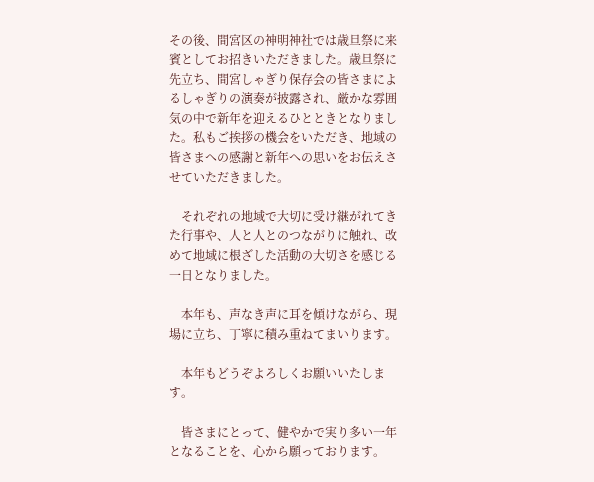その後、間宮区の神明神社では歳旦祭に来賓としてお招きいただきました。歳旦祭に先立ち、間宮しゃぎり保存会の皆さまによるしゃぎりの演奏が披露され、厳かな雰囲気の中で新年を迎えるひとときとなりました。私もご挨拶の機会をいただき、地域の皆さまへの感謝と新年への思いをお伝えさせていただきました。

    それぞれの地域で大切に受け継がれてきた行事や、人と人とのつながりに触れ、改めて地域に根ざした活動の大切さを感じる一日となりました。

    本年も、声なき声に耳を傾けながら、現場に立ち、丁寧に積み重ねてまいります。

    本年もどうぞよろしくお願いいたします。

    皆さまにとって、健やかで実り多い一年となることを、心から願っております。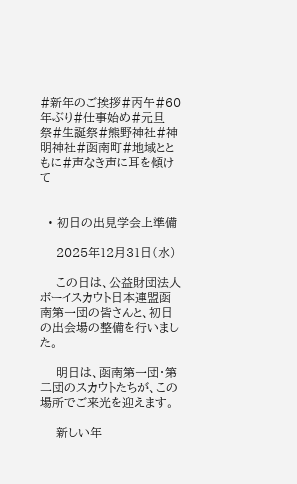#新年のご挨拶#丙午#60年ぶり#仕事始め#元旦祭#生誕祭#熊野神社#神明神社#函南町#地域とともに#声なき声に耳を傾けて


  • 初日の出見学会上準備

    2025年12月31日(水)

    この日は、公益財団法人ボーイスカウト日本連盟函南第一団の皆さんと、初日の出会場の整備を行いました。

    明日は、函南第一団・第二団のスカウトたちが、この場所でご来光を迎えます。

    新しい年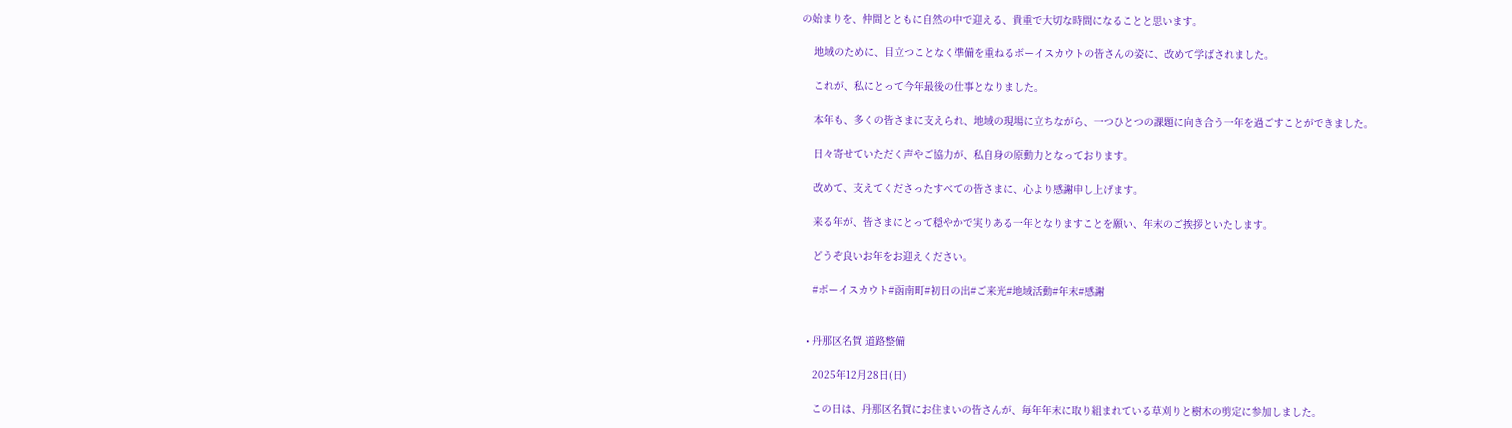の始まりを、仲間とともに自然の中で迎える、貴重で大切な時間になることと思います。

    地域のために、目立つことなく準備を重ねるボーイスカウトの皆さんの姿に、改めて学ばされました。

    これが、私にとって今年最後の仕事となりました。

    本年も、多くの皆さまに支えられ、地域の現場に立ちながら、一つひとつの課題に向き合う一年を過ごすことができました。

    日々寄せていただく声やご協力が、私自身の原動力となっております。

    改めて、支えてくださったすべての皆さまに、心より感謝申し上げます。

    来る年が、皆さまにとって穏やかで実りある一年となりますことを願い、年末のご挨拶といたします。

    どうぞ良いお年をお迎えください。

    #ボーイスカウト#函南町#初日の出#ご来光#地域活動#年末#感謝


  • 丹那区名賀 道路整備

    2025年12月28日(日)

    この日は、丹那区名賀にお住まいの皆さんが、毎年年末に取り組まれている草刈りと樹木の剪定に参加しました。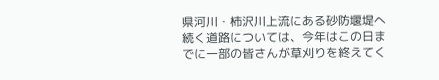県河川・柿沢川上流にある砂防堰堤へ続く道路については、今年はこの日までに一部の皆さんが草刈りを終えてく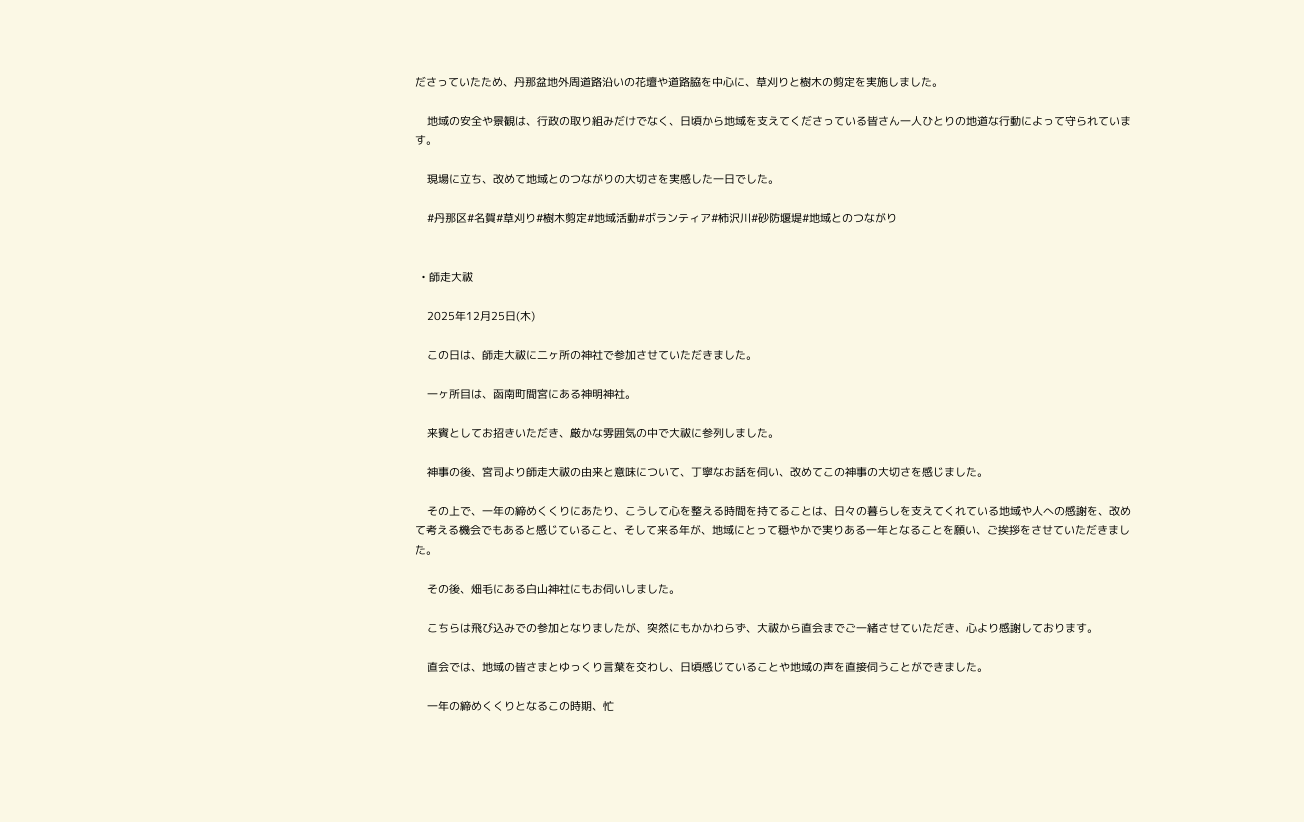ださっていたため、丹那盆地外周道路沿いの花壇や道路脇を中心に、草刈りと樹木の剪定を実施しました。

    地域の安全や景観は、行政の取り組みだけでなく、日頃から地域を支えてくださっている皆さん一人ひとりの地道な行動によって守られています。

    現場に立ち、改めて地域とのつながりの大切さを実感した一日でした。

    #丹那区#名賀#草刈り#樹木剪定#地域活動#ボランティア#柿沢川#砂防堰堤#地域とのつながり


  • 師走大祓

    2025年12月25日(木)

    この日は、師走大祓に二ヶ所の神社で参加させていただきました。

    一ヶ所目は、函南町間宮にある神明神社。

    来賓としてお招きいただき、厳かな雰囲気の中で大祓に参列しました。

    神事の後、宮司より師走大祓の由来と意味について、丁寧なお話を伺い、改めてこの神事の大切さを感じました。

    その上で、一年の締めくくりにあたり、こうして心を整える時間を持てることは、日々の暮らしを支えてくれている地域や人への感謝を、改めて考える機会でもあると感じていること、そして来る年が、地域にとって穏やかで実りある一年となることを願い、ご挨拶をさせていただきました。

    その後、畑毛にある白山神社にもお伺いしました。

    こちらは飛び込みでの参加となりましたが、突然にもかかわらず、大祓から直会までご一緒させていただき、心より感謝しております。

    直会では、地域の皆さまとゆっくり言葉を交わし、日頃感じていることや地域の声を直接伺うことができました。

    一年の締めくくりとなるこの時期、忙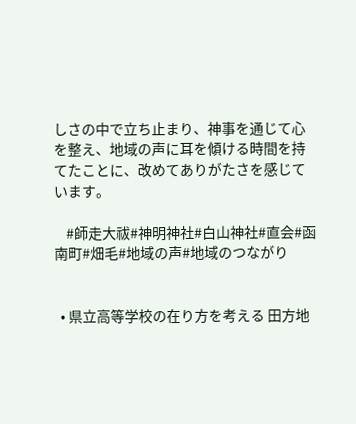しさの中で立ち止まり、神事を通じて心を整え、地域の声に耳を傾ける時間を持てたことに、改めてありがたさを感じています。

    #師走大祓#神明神社#白山神社#直会#函南町#畑毛#地域の声#地域のつながり


  • 県立高等学校の在り方を考える 田方地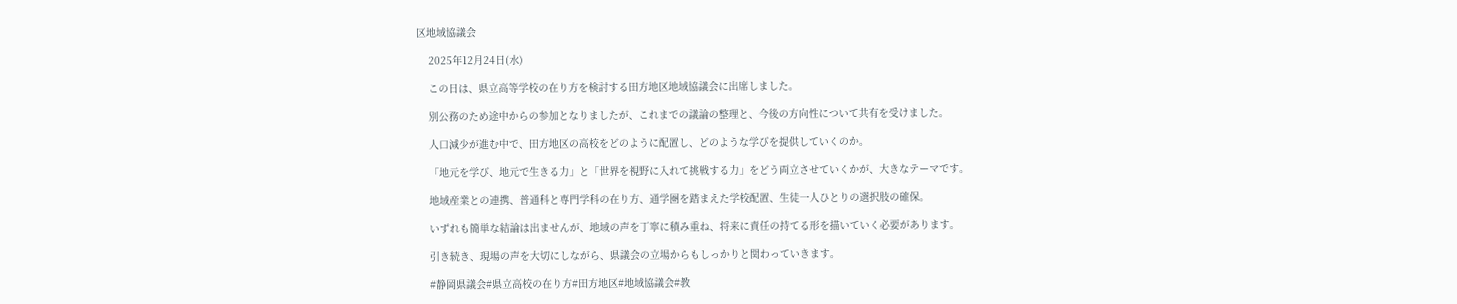区地域協議会

    2025年12月24日(水)

    この日は、県立高等学校の在り方を検討する田方地区地域協議会に出席しました。

    別公務のため途中からの参加となりましたが、これまでの議論の整理と、今後の方向性について共有を受けました。

    人口減少が進む中で、田方地区の高校をどのように配置し、どのような学びを提供していくのか。

    「地元を学び、地元で生きる力」と「世界を視野に入れて挑戦する力」をどう両立させていくかが、大きなテーマです。

    地域産業との連携、普通科と専門学科の在り方、通学圏を踏まえた学校配置、生徒一人ひとりの選択肢の確保。

    いずれも簡単な結論は出ませんが、地域の声を丁寧に積み重ね、将来に責任の持てる形を描いていく必要があります。

    引き続き、現場の声を大切にしながら、県議会の立場からもしっかりと関わっていきます。

    #静岡県議会#県立高校の在り方#田方地区#地域協議会#教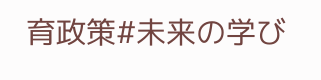育政策#未来の学び